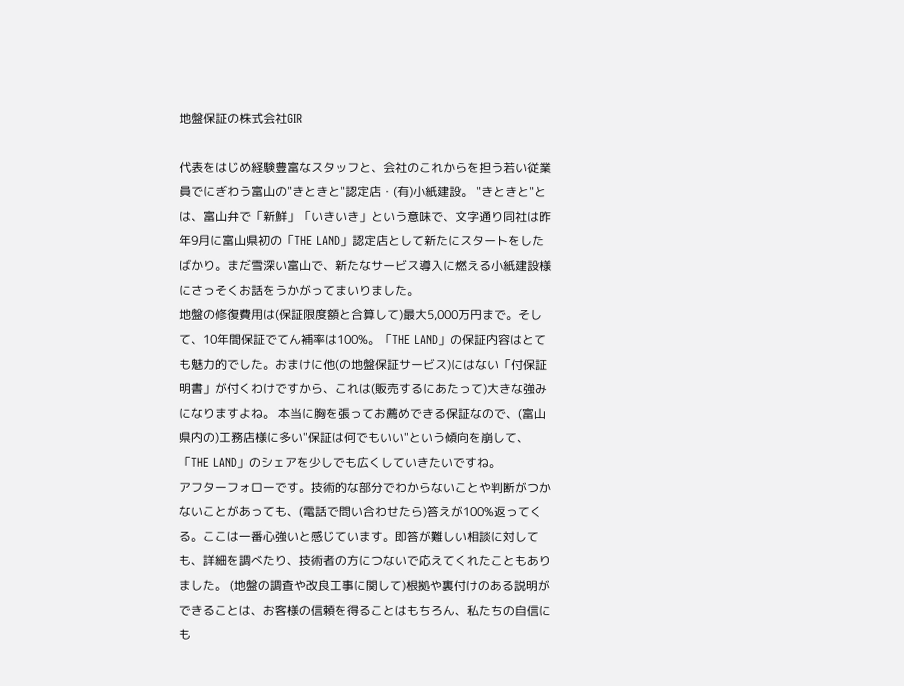地盤保証の株式会社GIR

代表をはじめ経験豊富なスタッフと、会社のこれからを担う若い従業員でにぎわう富山の"きときと"認定店・(有)小紙建設。 "きときと"とは、富山弁で「新鮮」「いきいき」という意味で、文字通り同社は昨年9月に富山県初の「THE LAND」認定店として新たにスタートをしたばかり。まだ雪深い富山で、新たなサービス導入に燃える小紙建設様にさっそくお話をうかがってまいりました。
地盤の修復費用は(保証限度額と合算して)最大5,000万円まで。そして、10年間保証でてん補率は100%。「THE LAND」の保証内容はとても魅力的でした。おまけに他(の地盤保証サービス)にはない「付保証明書」が付くわけですから、これは(販売するにあたって)大きな強みになりますよね。 本当に胸を張ってお薦めできる保証なので、(富山県内の)工務店様に多い"保証は何でもいい"という傾向を崩して、「THE LAND」のシェアを少しでも広くしていきたいですね。
アフターフォローです。技術的な部分でわからないことや判断がつかないことがあっても、(電話で問い合わせたら)答えが100%返ってくる。ここは一番心強いと感じています。即答が難しい相談に対しても、詳細を調べたり、技術者の方につないで応えてくれたこともありました。 (地盤の調査や改良工事に関して)根拠や裏付けのある説明ができることは、お客様の信頼を得ることはもちろん、私たちの自信にも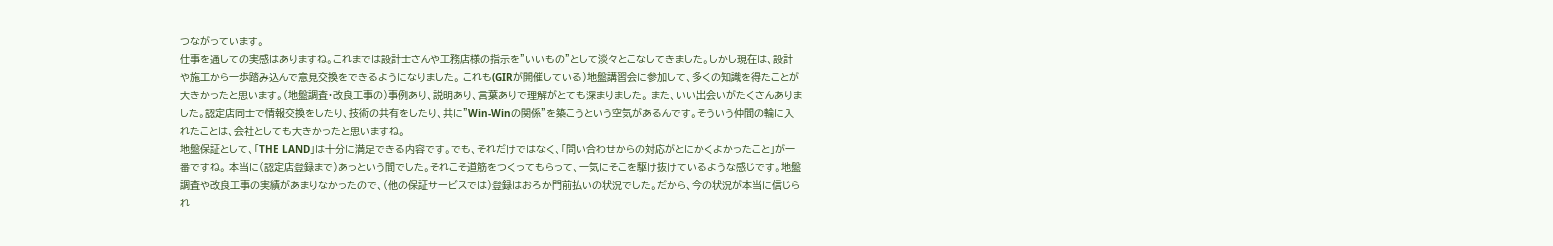つながっています。
仕事を通しての実感はありますね。これまでは設計士さんや工務店様の指示を"いいもの"として淡々とこなしてきました。しかし現在は、設計や施工から一歩踏み込んで意見交換をできるようになりました。 これも(GIRが開催している)地盤講習会に参加して、多くの知識を得たことが大きかったと思います。(地盤調査・改良工事の)事例あり、説明あり、言葉ありで理解がとても深まりました。 また、いい出会いがたくさんありました。認定店同士で情報交換をしたり、技術の共有をしたり、共に"Win-Winの関係"を築こうという空気があるんです。そういう仲間の輪に入れたことは、会社としても大きかったと思いますね。
地盤保証として、「THE LAND」は十分に満足できる内容です。でも、それだけではなく、「問い合わせからの対応がとにかくよかったこと」が一番ですね。 本当に(認定店登録まで)あっという間でした。それこそ道筋をつくってもらって、一気にそこを駆け抜けているような感じです。地盤調査や改良工事の実績があまりなかったので、(他の保証サービスでは)登録はおろか門前払いの状況でした。だから、今の状況が本当に信じられ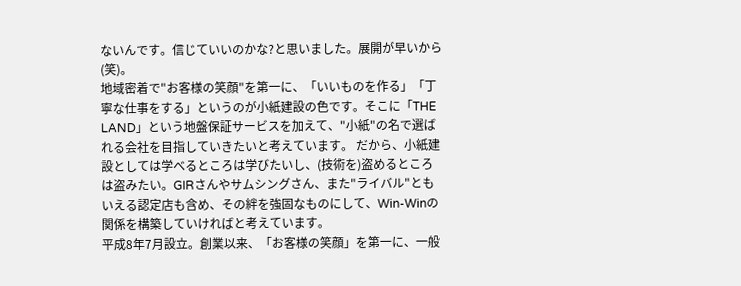ないんです。信じていいのかな?と思いました。展開が早いから(笑)。
地域密着で"お客様の笑顔"を第一に、「いいものを作る」「丁寧な仕事をする」というのが小紙建設の色です。そこに「THE LAND」という地盤保証サービスを加えて、"小紙"の名で選ばれる会社を目指していきたいと考えています。 だから、小紙建設としては学べるところは学びたいし、(技術を)盗めるところは盗みたい。GIRさんやサムシングさん、また"ライバル"ともいえる認定店も含め、その絆を強固なものにして、Win-Winの関係を構築していければと考えています。
平成8年7月設立。創業以来、「お客様の笑顔」を第一に、一般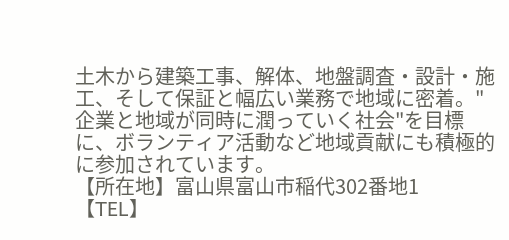土木から建築工事、解体、地盤調査・設計・施工、そして保証と幅広い業務で地域に密着。"企業と地域が同時に潤っていく社会"を目標に、ボランティア活動など地域貢献にも積極的に参加されています。
【所在地】富山県富山市稲代302番地1
【TEL】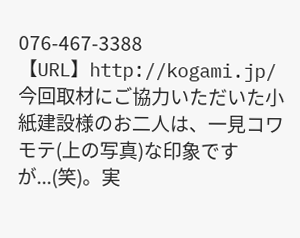076-467-3388
【URL】http://kogami.jp/
今回取材にご協力いただいた小紙建設様のお二人は、一見コワモテ(上の写真)な印象ですが...(笑)。実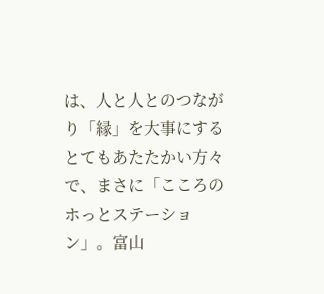は、人と人とのつながり「縁」を大事にするとてもあたたかい方々で、まさに「こころのホっとステーション」。富山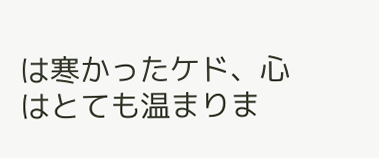は寒かったケド、心はとても温まりま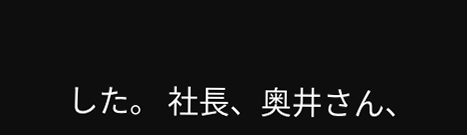した。 社長、奥井さん、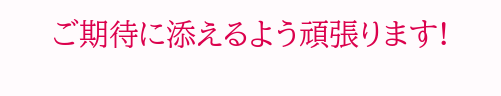ご期待に添えるよう頑張ります!